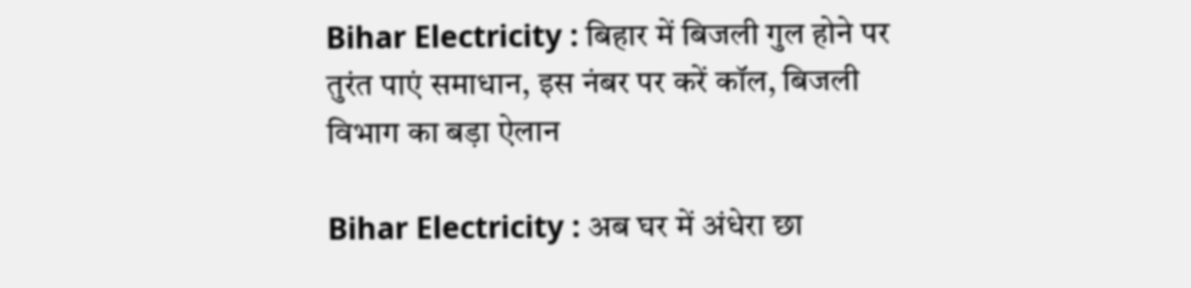Bihar Electricity : बिहार में बिजली गुल होने पर तुरंत पाएं समाधान, इस नंबर पर करें कॉल, बिजली विभाग का बड़ा ऐलान

Bihar Electricity : अब घर में अंधेरा छा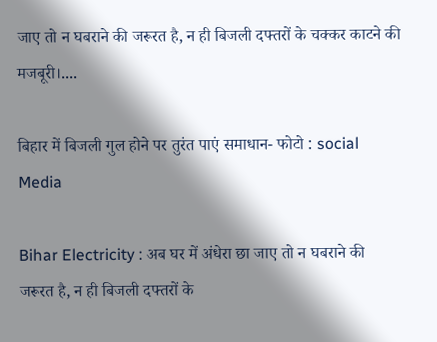जाए तो न घबराने की जरूरत है, न ही बिजली दफ्तरों के चक्कर काटने की मजबूरी।....

बिहार में बिजली गुल होने पर तुरंत पाएं समाधान- फोटो : social Media

Bihar Electricity : अब घर में अंधेरा छा जाए तो न घबराने की जरूरत है, न ही बिजली दफ्तरों के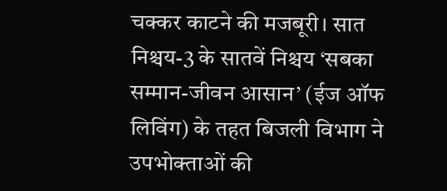चक्कर काटने की मजबूरी। सात निश्चय-3 के सातवें निश्चय ‘सबका सम्मान-जीवन आसान’ (ईज ऑफ लिविंग) के तहत बिजली विभाग ने उपभोक्ताओं की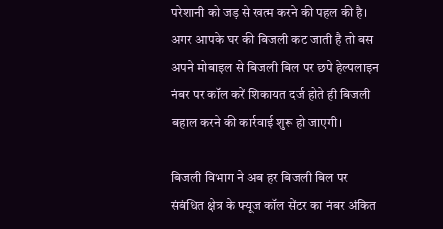परेशानी को जड़ से खत्म करने की पहल की है। अगर आपके घर की बिजली कट जाती है तो बस अपने मोबाइल से बिजली बिल पर छपे हेल्पलाइन नंबर पर कॉल करें शिकायत दर्ज होते ही बिजली बहाल करने की कार्रवाई शुरू हो जाएगी।

बिजली विभाग ने अब हर बिजली बिल पर संबंधित क्षेत्र के फ्यूज कॉल सेंटर का नंबर अंकित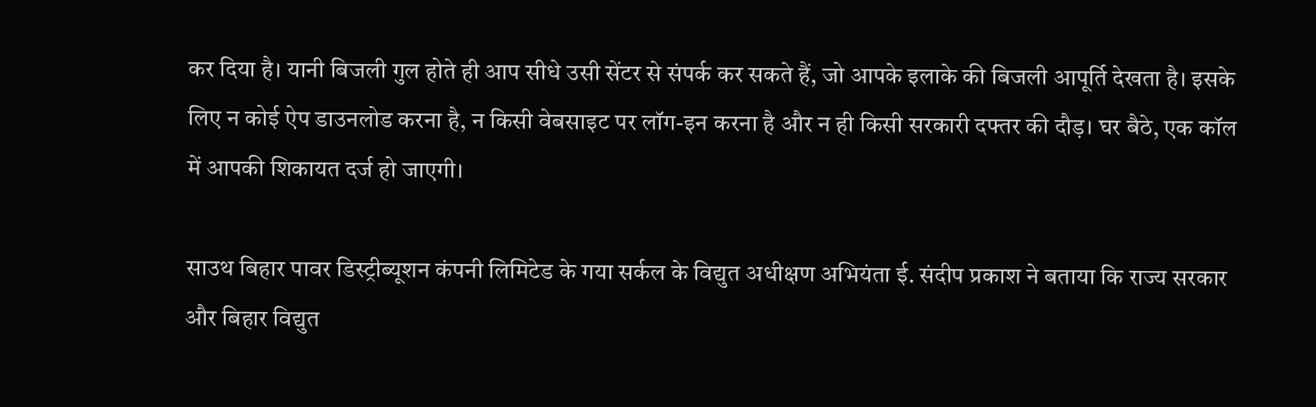कर दिया है। यानी बिजली गुल होते ही आप सीधे उसी सेंटर से संपर्क कर सकते हैं, जो आपके इलाके की बिजली आपूर्ति देखता है। इसके लिए न कोई ऐप डाउनलोड करना है, न किसी वेबसाइट पर लॉग-इन करना है और न ही किसी सरकारी दफ्तर की दौड़। घर बैठे, एक कॉल में आपकी शिकायत दर्ज हो जाएगी।

साउथ बिहार पावर डिस्ट्रीब्यूशन कंपनी लिमिटेड के गया सर्कल के विद्युत अधीक्षण अभियंता ई. संदीप प्रकाश ने बताया कि राज्य सरकार और बिहार विद्युत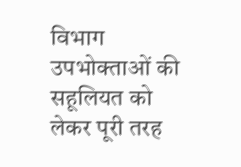विभाग उपभोक्ताओं की सहूलियत को लेकर पूरी तरह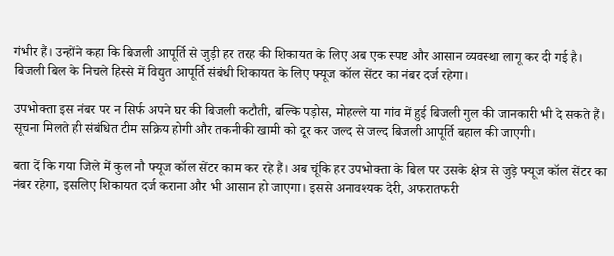गंभीर हैं। उन्होंने कहा कि बिजली आपूर्ति से जुड़ी हर तरह की शिकायत के लिए अब एक स्पष्ट और आसान व्यवस्था लागू कर दी गई है। बिजली बिल के निचले हिस्से में विद्युत आपूर्ति संबंधी शिकायत के लिए फ्यूज कॉल सेंटर का नंबर दर्ज रहेगा।

उपभोक्ता इस नंबर पर न सिर्फ अपने घर की बिजली कटौती, बल्कि पड़ोस, मोहल्ले या गांव में हुई बिजली गुल की जानकारी भी दे सकते हैं। सूचना मिलते ही संबंधित टीम सक्रिय होगी और तकनीकी खामी को दूर कर जल्द से जल्द बिजली आपूर्ति बहाल की जाएगी।

बता दें कि गया जिले में कुल नौ फ्यूज कॉल सेंटर काम कर रहे हैं। अब चूंकि हर उपभोक्ता के बिल पर उसके क्षेत्र से जुड़े फ्यूज कॉल सेंटर का नंबर रहेगा, इसलिए शिकायत दर्ज कराना और भी आसान हो जाएगा। इससे अनावश्यक देरी, अफरातफरी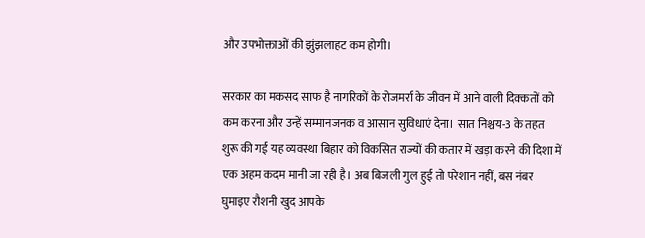और उपभोक्ताओं की झुंझलाहट कम होगी।

सरकार का मकसद साफ है नागरिकों के रोजमर्रा के जीवन में आने वाली दिक्कतों को कम करना और उन्हें सम्मानजनक व आसान सुविधाएं देना। सात निश्चय-3 के तहत शुरू की गई यह व्यवस्था बिहार को विकसित राज्यों की कतार में खड़ा करने की दिशा में एक अहम कदम मानी जा रही है। अब बिजली गुल हुई तो परेशान नहीं, बस नंबर घुमाइए रौशनी खुद आपके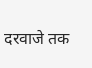दरवाजे तक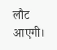लौट आएगी।